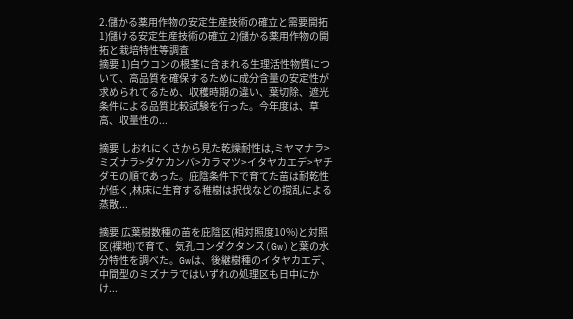2.儲かる薬用作物の安定生産技術の確立と需要開拓 1)儲ける安定生産技術の確立 2)儲かる薬用作物の開拓と栽培特性等調査
摘要 1)白ウコンの根茎に含まれる生理活性物質について、高品質を確保するために成分含量の安定性が求められてるため、収穫時期の違い、葉切除、遮光条件による品質比較試験を行った。今年度は、草高、収量性の...

摘要 しおれにくさから見た乾燥耐性は,ミヤマナラ>ミズナラ>ダケカンバ>カラマツ>イタヤカエデ>ヤチダモの順であった。庇陰条件下で育てた苗は耐乾性が低く,林床に生育する稚樹は択伐などの撹乱による蒸散...

摘要 広葉樹数種の苗を庇陰区(相対照度10%)と対照区(裸地)で育て、気孔コンダクタンス(Gw)と葉の水分特性を調べた。Gwは、後継樹種のイタヤカエデ、中間型のミズナラではいずれの処理区も日中にかけ...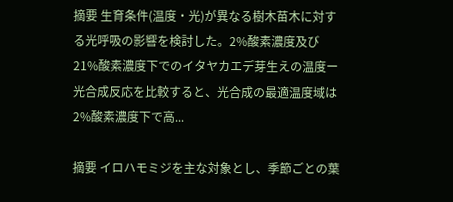摘要 生育条件(温度・光)が異なる樹木苗木に対する光呼吸の影響を検討した。2%酸素濃度及び21%酸素濃度下でのイタヤカエデ芽生えの温度ー光合成反応を比較すると、光合成の最適温度域は2%酸素濃度下で高...

摘要 イロハモミジを主な対象とし、季節ごとの葉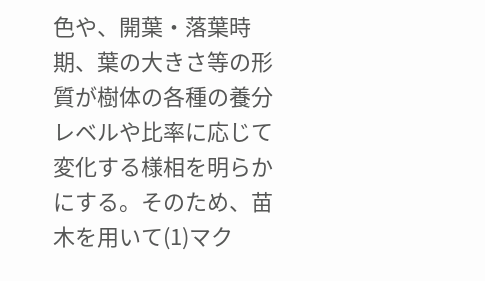色や、開葉・落葉時期、葉の大きさ等の形質が樹体の各種の養分レベルや比率に応じて変化する様相を明らかにする。そのため、苗木を用いて(1)マク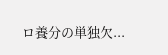ロ養分の単独欠...